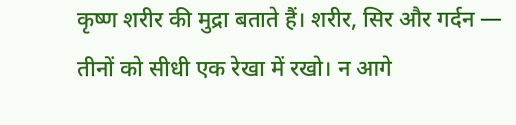कृष्ण शरीर की मुद्रा बताते हैं। शरीर, सिर और गर्दन — तीनों को सीधी एक रेखा में रखो। न आगे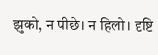झुको, न पीछे। न हिलो। दृष्टि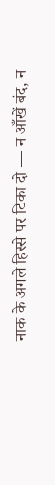नाक के अगले हिस्से पर टिका दो — न आँखें बंद, न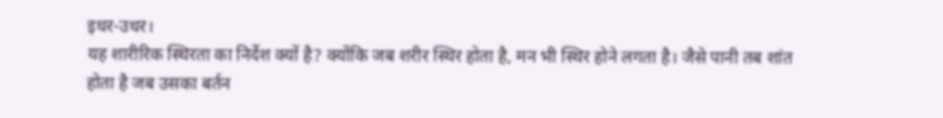इधर-उधर।
यह शारीरिक स्थिरता का निर्देश क्यों है? क्योंकि जब शरीर स्थिर होता है, मन भी स्थिर होने लगता है। जैसे पानी तब शांत होता है जब उसका बर्तन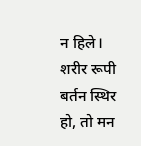न हिले। शरीर रूपी बर्तन स्थिर हो, तो मन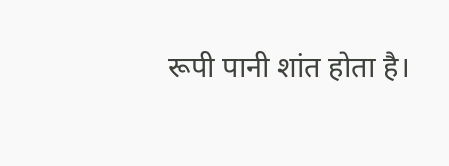रूपी पानी शांत होता है।